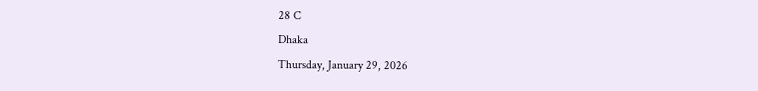28 C
Dhaka
Thursday, January 29, 2026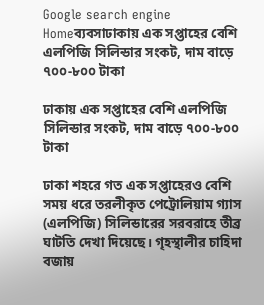Google search engine
Homeব্যবসাঢাকায় এক সপ্তাহের বেশি এলপিজি সিলিন্ডার সংকট, দাম বাড়ে ৭০০‑৮০০ টাকা

ঢাকায় এক সপ্তাহের বেশি এলপিজি সিলিন্ডার সংকট, দাম বাড়ে ৭০০‑৮০০ টাকা

ঢাকা শহরে গত এক সপ্তাহেরও বেশি সময় ধরে তরলীকৃত পেট্রোলিয়াম গ্যাস (এলপিজি) সিলিন্ডারের সরবরাহে তীব্র ঘাটতি দেখা দিয়েছে। গৃহস্থালীর চাহিদা বজায়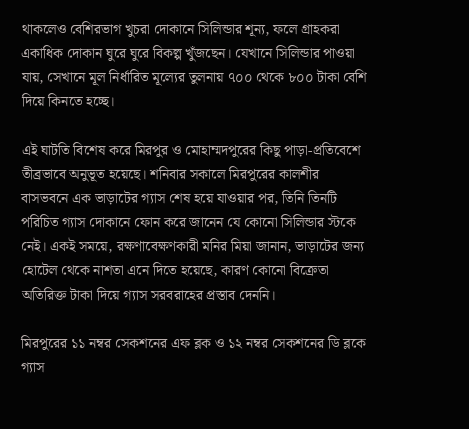থাকলেও বেশিরভাগ খুচরা দোকানে সিলিন্ডার শূন্য, ফলে গ্রাহকরা একাধিক দোকান ঘুরে ঘুরে বিকল্প খুঁজছেন। যেখানে সিলিন্ডার পাওয়া যায়, সেখানে মূল নির্ধারিত মূল্যের তুলনায় ৭০০ থেকে ৮০০ টাকা বেশি দিয়ে কিনতে হচ্ছে।

এই ঘাটতি বিশেষ করে মিরপুর ও মোহাম্মদপুরের কিছু পাড়া-প্রতিবেশে তীব্রভাবে অনুভূত হয়েছে। শনিবার সকালে মিরপুরের কালশীর বাসভবনে এক ভাড়াটের গ্যাস শেষ হয়ে যাওয়ার পর, তিনি তিনটি পরিচিত গ্যাস দোকানে ফোন করে জানেন যে কোনো সিলিন্ডার স্টকে নেই। একই সময়ে, রক্ষণাবেক্ষণকারী মনির মিয়া জানান, ভাড়াটের জন্য হোটেল থেকে নাশতা এনে দিতে হয়েছে, কারণ কোনো বিক্রেতা অতিরিক্ত টাকা দিয়ে গ্যাস সরবরাহের প্রস্তাব দেননি।

মিরপুরের ১১ নম্বর সেকশনের এফ ব্লক ও ১২ নম্বর সেকশনের ডি ব্লকে গ্যাস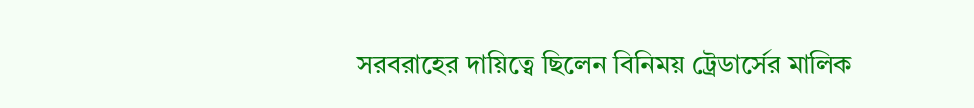সরবরাহের দায়িত্বে ছিলেন বিনিময় ট্রেডার্সের মালিক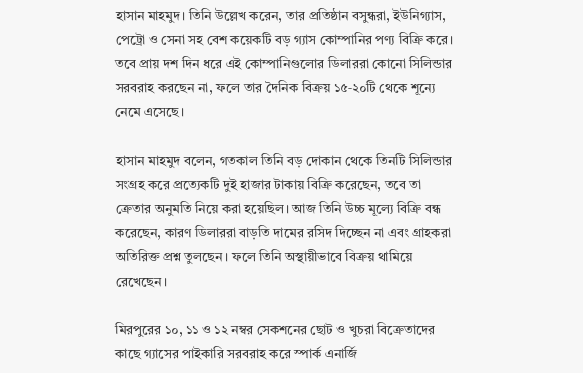হাসান মাহমুদ। তিনি উল্লেখ করেন, তার প্রতিষ্ঠান বসুন্ধরা, ইউনিগ্যাস, পেট্রো ও সেনা সহ বেশ কয়েকটি বড় গ্যাস কোম্পানির পণ্য বিক্রি করে। তবে প্রায় দশ দিন ধরে এই কোম্পানিগুলোর ডিলাররা কোনো সিলিন্ডার সরবরাহ করছেন না, ফলে তার দৈনিক বিক্রয় ১৫‑২০টি থেকে শূন্যে নেমে এসেছে।

হাসান মাহমুদ বলেন, গতকাল তিনি বড় দোকান থেকে তিনটি সিলিন্ডার সংগ্রহ করে প্রত্যেকটি দুই হাজার টাকায় বিক্রি করেছেন, তবে তা ক্রেতার অনুমতি নিয়ে করা হয়েছিল। আজ তিনি উচ্চ মূল্যে বিক্রি বন্ধ করেছেন, কারণ ডিলাররা বাড়তি দামের রসিদ দিচ্ছেন না এবং গ্রাহকরা অতিরিক্ত প্রশ্ন তুলছেন। ফলে তিনি অস্থায়ীভাবে বিক্রয় থামিয়ে রেখেছেন।

মিরপুরের ১০, ১১ ও ১২ নম্বর সেকশনের ছোট ও খুচরা বিক্রেতাদের কাছে গ্যাসের পাইকারি সরবরাহ করে স্পার্ক এনার্জি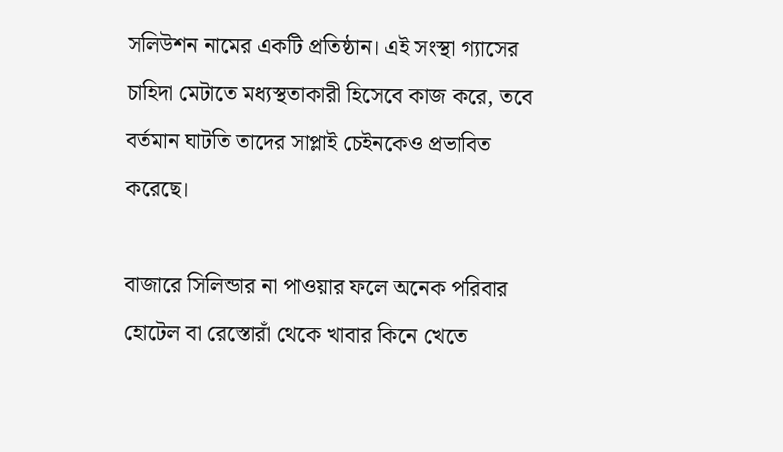সলিউশন নামের একটি প্রতিষ্ঠান। এই সংস্থা গ্যাসের চাহিদা মেটাতে মধ্যস্থতাকারী হিসেবে কাজ করে, তবে বর্তমান ঘাটতি তাদের সাপ্লাই চেইনকেও প্রভাবিত করেছে।

বাজারে সিলিন্ডার না পাওয়ার ফলে অনেক পরিবার হোটেল বা রেস্তোরাঁ থেকে খাবার কিনে খেতে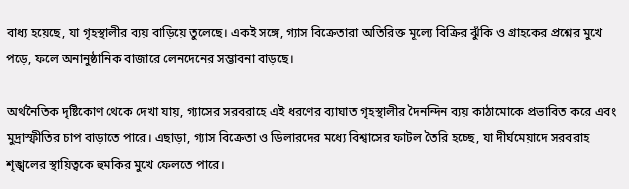বাধ্য হয়েছে, যা গৃহস্থালীর ব্যয় বাড়িয়ে তুলেছে। একই সঙ্গে, গ্যাস বিক্রেতারা অতিরিক্ত মূল্যে বিক্রির ঝুঁকি ও গ্রাহকের প্রশ্নের মুখে পড়ে, ফলে অনানুষ্ঠানিক বাজারে লেনদেনের সম্ভাবনা বাড়ছে।

অর্থনৈতিক দৃষ্টিকোণ থেকে দেখা যায়, গ্যাসের সরবরাহে এই ধরণের ব্যাঘাত গৃহস্থালীর দৈনন্দিন ব্যয় কাঠামোকে প্রভাবিত করে এবং মুদ্রাস্ফীতির চাপ বাড়াতে পারে। এছাড়া, গ্যাস বিক্রেতা ও ডিলারদের মধ্যে বিশ্বাসের ফাটল তৈরি হচ্ছে, যা দীর্ঘমেয়াদে সরবরাহ শৃঙ্খলের স্থায়িত্বকে হুমকির মুখে ফেলতে পারে।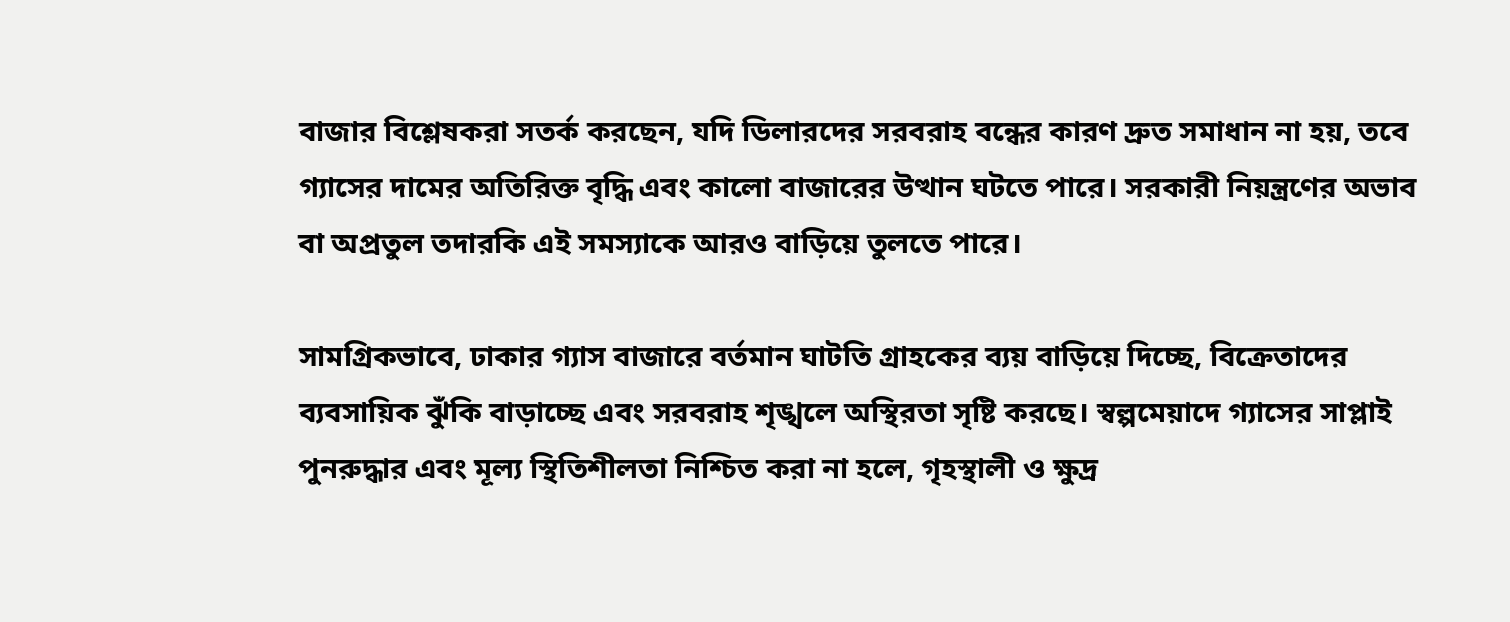বাজার বিশ্লেষকরা সতর্ক করছেন, যদি ডিলারদের সরবরাহ বন্ধের কারণ দ্রুত সমাধান না হয়, তবে গ্যাসের দামের অতিরিক্ত বৃদ্ধি এবং কালো বাজারের উত্থান ঘটতে পারে। সরকারী নিয়ন্ত্রণের অভাব বা অপ্রতুল তদারকি এই সমস্যাকে আরও বাড়িয়ে তুলতে পারে।

সামগ্রিকভাবে, ঢাকার গ্যাস বাজারে বর্তমান ঘাটতি গ্রাহকের ব্যয় বাড়িয়ে দিচ্ছে, বিক্রেতাদের ব্যবসায়িক ঝুঁকি বাড়াচ্ছে এবং সরবরাহ শৃঙ্খলে অস্থিরতা সৃষ্টি করছে। স্বল্পমেয়াদে গ্যাসের সাপ্লাই পুনরুদ্ধার এবং মূল্য স্থিতিশীলতা নিশ্চিত করা না হলে, গৃহস্থালী ও ক্ষুদ্র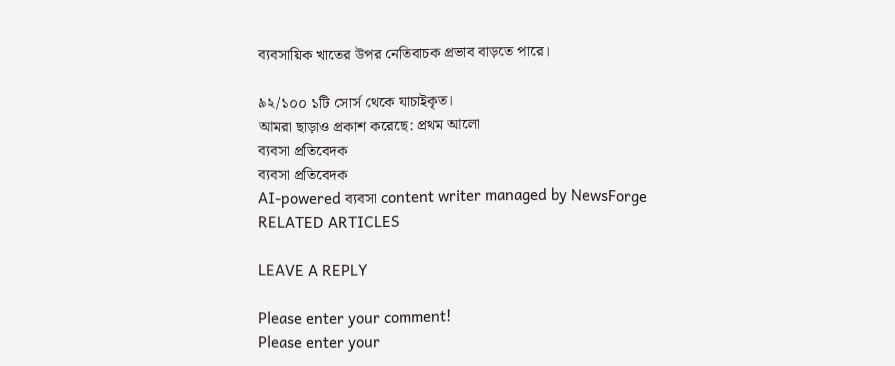ব্যবসায়িক খাতের উপর নেতিবাচক প্রভাব বাড়তে পারে।

৯২/১০০ ১টি সোর্স থেকে যাচাইকৃত।
আমরা ছাড়াও প্রকাশ করেছে: প্রথম আলো
ব্যবসা প্রতিবেদক
ব্যবসা প্রতিবেদক
AI-powered ব্যবসা content writer managed by NewsForge
RELATED ARTICLES

LEAVE A REPLY

Please enter your comment!
Please enter your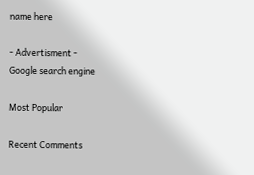name here

- Advertisment -
Google search engine

Most Popular

Recent Comments